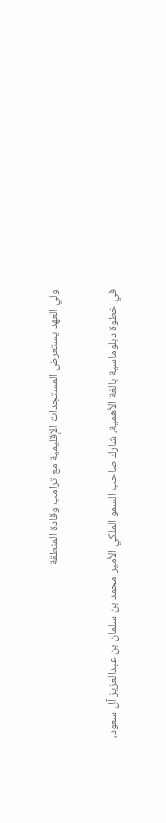ولي العهد يستعرض المستجدات الإقليمية مع ترامب وقادة المنطقة

في خطوة دبلوماسية بالغة الأهمية، شارك صاحب السمو الملكي الأمير محمد بن سلمان بن عبدالعزيز آل سعود،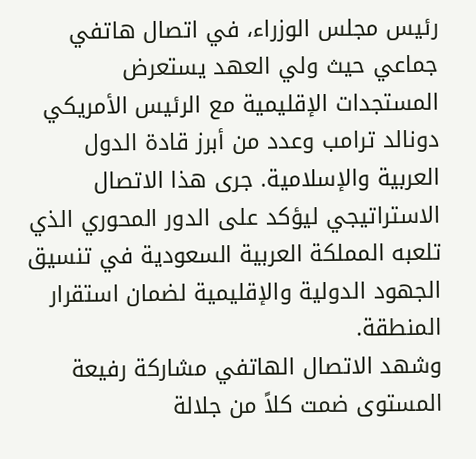رئيس مجلس الوزراء، في اتصال هاتفي جماعي حيث ولي العهد يستعرض المستجدات الإقليمية مع الرئيس الأمريكي دونالد ترامب وعدد من أبرز قادة الدول العربية والإسلامية. جرى هذا الاتصال الاستراتيجي ليؤكد على الدور المحوري الذي تلعبه المملكة العربية السعودية في تنسيق الجهود الدولية والإقليمية لضمان استقرار المنطقة.
وشهد الاتصال الهاتفي مشاركة رفيعة المستوى ضمت كلاً من جلالة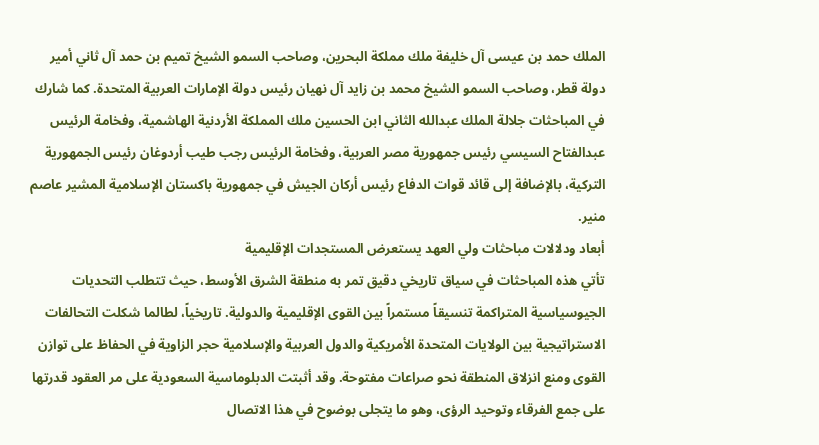الملك حمد بن عيسى آل خليفة ملك مملكة البحرين، وصاحب السمو الشيخ تميم بن حمد آل ثاني أمير دولة قطر، وصاحب السمو الشيخ محمد بن زايد آل نهيان رئيس دولة الإمارات العربية المتحدة. كما شارك في المباحثات جلالة الملك عبدالله الثاني ابن الحسين ملك المملكة الأردنية الهاشمية، وفخامة الرئيس عبدالفتاح السيسي رئيس جمهورية مصر العربية، وفخامة الرئيس رجب طيب أردوغان رئيس الجمهورية التركية، بالإضافة إلى قائد قوات الدفاع رئيس أركان الجيش في جمهورية باكستان الإسلامية المشير عاصم منير.
أبعاد ودلالات مباحثات ولي العهد يستعرض المستجدات الإقليمية
تأتي هذه المباحثات في سياق تاريخي دقيق تمر به منطقة الشرق الأوسط، حيث تتطلب التحديات الجيوسياسية المتراكمة تنسيقاً مستمراً بين القوى الإقليمية والدولية. تاريخياً، لطالما شكلت التحالفات الاستراتيجية بين الولايات المتحدة الأمريكية والدول العربية والإسلامية حجر الزاوية في الحفاظ على توازن القوى ومنع انزلاق المنطقة نحو صراعات مفتوحة. وقد أثبتت الدبلوماسية السعودية على مر العقود قدرتها على جمع الفرقاء وتوحيد الرؤى، وهو ما يتجلى بوضوح في هذا الاتصال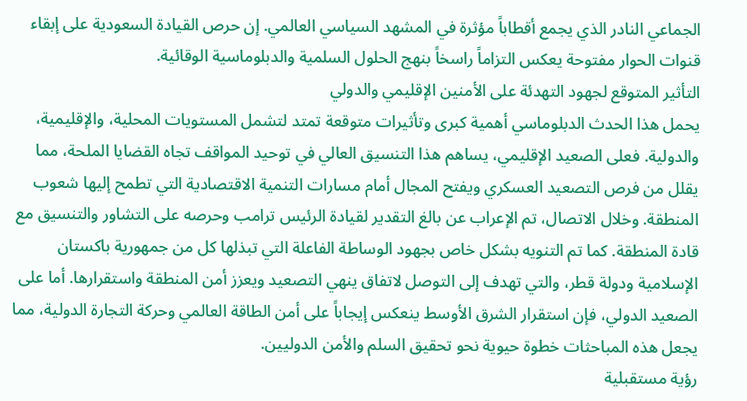الجماعي النادر الذي يجمع أقطاباً مؤثرة في المشهد السياسي العالمي. إن حرص القيادة السعودية على إبقاء قنوات الحوار مفتوحة يعكس التزاماً راسخاً بنهج الحلول السلمية والدبلوماسية الوقائية.
التأثير المتوقع لجهود التهدئة على الأمنين الإقليمي والدولي
يحمل هذا الحدث الدبلوماسي أهمية كبرى وتأثيرات متوقعة تمتد لتشمل المستويات المحلية، والإقليمية، والدولية. فعلى الصعيد الإقليمي، يساهم هذا التنسيق العالي في توحيد المواقف تجاه القضايا الملحة، مما يقلل من فرص التصعيد العسكري ويفتح المجال أمام مسارات التنمية الاقتصادية التي تطمح إليها شعوب المنطقة. وخلال الاتصال، تم الإعراب عن بالغ التقدير لقيادة الرئيس ترامب وحرصه على التشاور والتنسيق مع قادة المنطقة. كما تم التنويه بشكل خاص بجهود الوساطة الفاعلة التي تبذلها كل من جمهورية باكستان الإسلامية ودولة قطر، والتي تهدف إلى التوصل لاتفاق ينهي التصعيد ويعزز أمن المنطقة واستقرارها. أما على الصعيد الدولي، فإن استقرار الشرق الأوسط ينعكس إيجاباً على أمن الطاقة العالمي وحركة التجارة الدولية، مما يجعل هذه المباحثات خطوة حيوية نحو تحقيق السلم والأمن الدوليين.
رؤية مستقبلية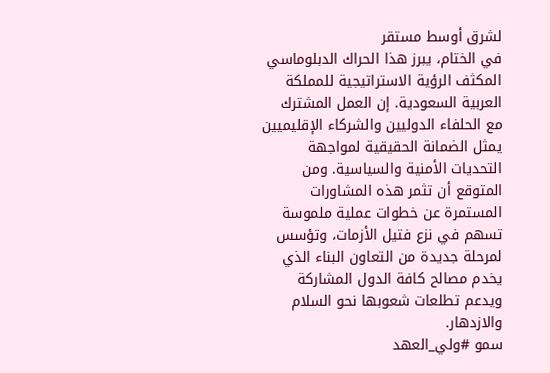لشرق أوسط مستقر
في الختام، يبرز هذا الحراك الدبلوماسي المكثف الرؤية الاستراتيجية للمملكة العربية السعودية. إن العمل المشترك مع الحلفاء الدوليين والشركاء الإقليميين يمثل الضمانة الحقيقية لمواجهة التحديات الأمنية والسياسية. ومن المتوقع أن تثمر هذه المشاورات المستمرة عن خطوات عملية ملموسة تسهم في نزع فتيل الأزمات، وتؤسس لمرحلة جديدة من التعاون البناء الذي يخدم مصالح كافة الدول المشاركة ويدعم تطلعات شعوبها نحو السلام والازدهار.
سمو #ولي_العهد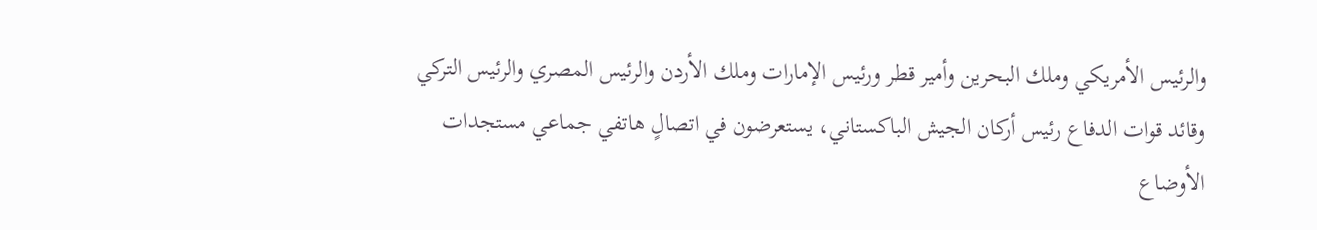والرئيس الأمريكي وملك البحرين وأمير قطر ورئيس الإمارات وملك الأردن والرئيس المصري والرئيس التركي وقائد قوات الدفاع رئيس أركان الجيش الباكستاني، يستعرضون في اتصالٍ هاتفي جماعي مستجدات الأوضاع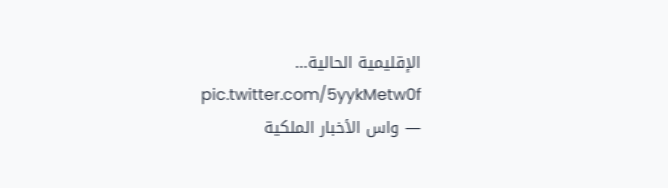الإقليمية الحالية… pic.twitter.com/5yykMetw0f
— واس الأخبار الملكية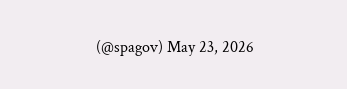(@spagov) May 23, 2026